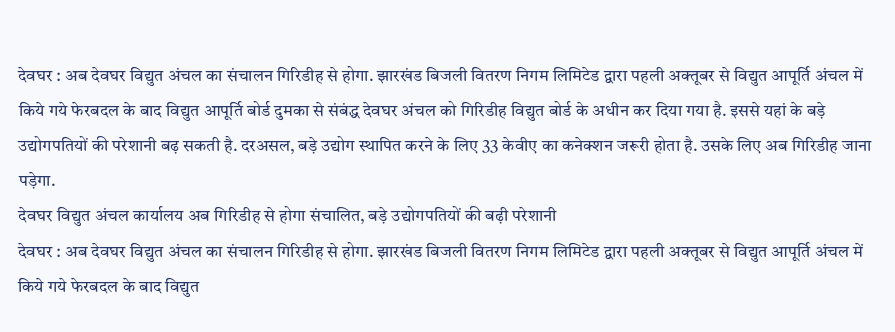देवघर : अब देवघर विद्युत अंचल का संचालन गिरिडीह से होगा. झारखंड बिजली वितरण निगम लिमिटेड द्वारा पहली अक्तूबर से विद्युत आपूर्ति अंचल में किये गये फेरबदल के बाद विद्युत आपूर्ति बोर्ड दुमका से संबंद्ध देवघर अंचल को गिरिडीह विद्युत बोर्ड के अधीन कर दिया गया है. इससे यहां के बड़े उद्योगपतियों की परेशानी बढ़ सकती है. दरअसल, बड़े उद्योग स्थापित करने के लिए 33 केवीए का कनेक्शन जरूरी होता है. उसके लिए अब गिरिडीह जाना पड़ेगा.
देवघर विद्युत अंचल कार्यालय अब गिरिडीह से होगा संचालित, बड़े उद्योगपतियों की बढ़ी परेशानी
देवघर : अब देवघर विद्युत अंचल का संचालन गिरिडीह से होगा. झारखंड बिजली वितरण निगम लिमिटेड द्वारा पहली अक्तूबर से विद्युत आपूर्ति अंचल में किये गये फेरबदल के बाद विद्युत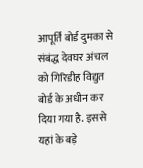आपूर्ति बोर्ड दुमका से संबंद्ध देवघर अंचल को गिरिडीह विद्युत बोर्ड के अधीन कर दिया गया है. इससे यहां के बड़े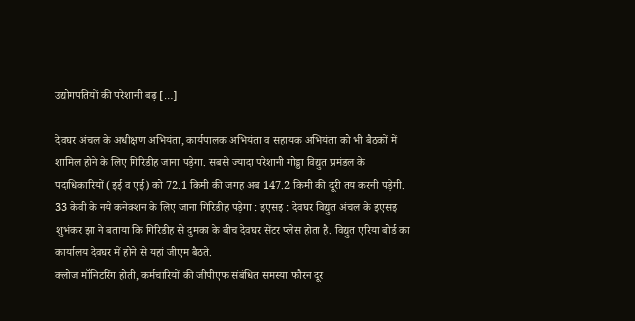उद्योगपतियों की परेशानी बढ़ […]

देवघर अंचल के अधीक्षण अभियंता, कार्यपालक अभियंता व सहायक अभियंता को भी बैठकों में शामिल होने के लिए गिरिडीह जाना पड़ेगा. सबसे ज्यादा परेशानी गोड्डा विद्युत प्रमंडल के पदाधिकारियों (इई व एई) को 72.1 किमी की जगह अब 147.2 किमी की दूरी तय करनी पड़ेगी.
33 केवी के नये कनेक्शन के लिए जाना गिरिडीह पड़ेगा : इएसइ : देवघर विद्युत अंचल के इएसइ शुभंकर झा ने बताया कि गिरिडीह से दुमका के बीच देवघर सेंटर प्लेस होता है. विद्युत एरिया बोर्ड का कार्यालय देवघर में होने से यहां जीएम बैठते.
क्लोज मॉनिटरिंग होती, कर्मचारियों की जीपीएफ संबंधित समस्या फौरन दूर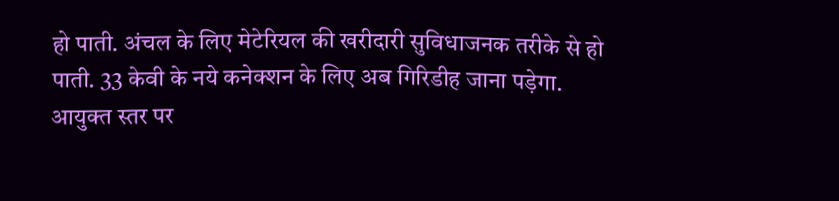हो पाती. अंचल के लिए मेटेरियल की खरीदारी सुविधाजनक तरीके से हो पाती. 33 केवी के नये कनेक्शन के लिए अब गिरिडीह जाना पड़ेगा. आयुक्त स्तर पर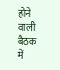होने वाली बैठक में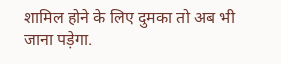शामिल होने के लिए दुमका तो अब भी जाना पड़ेगा.